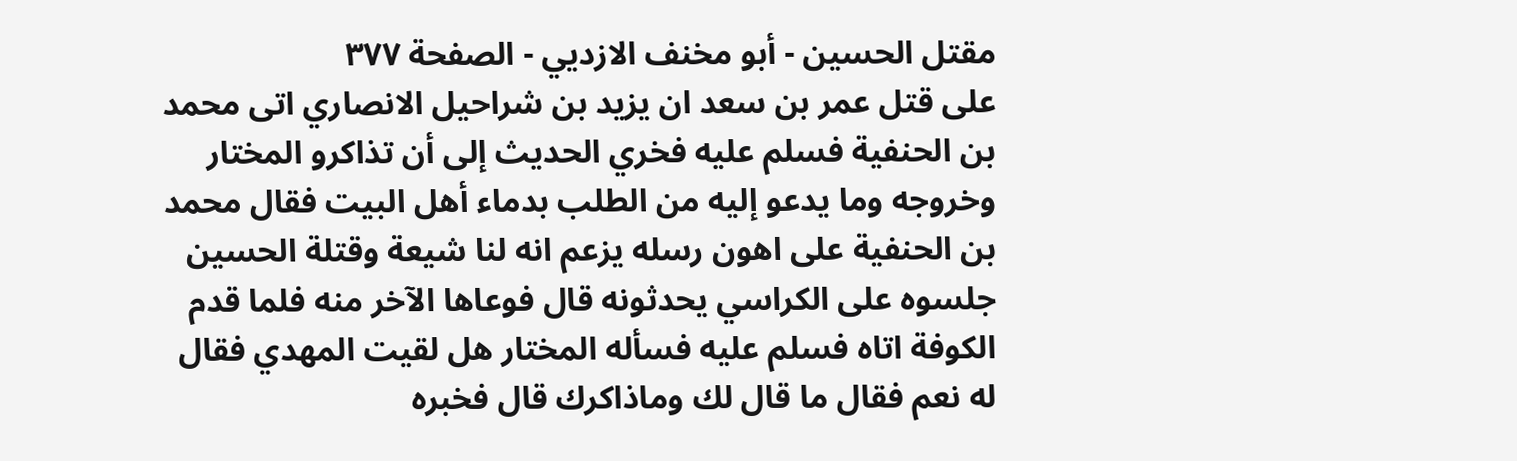مقتل الحسين - أبو مخنف الازديي - الصفحة ٣٧٧
على قتل عمر بن سعد ان يزيد بن شراحيل الانصاري اتى محمد بن الحنفية فسلم عليه فخري الحديث إلى أن تذاكرو المختار وخروجه وما يدعو إليه من الطلب بدماء أهل البيت فقال محمد بن الحنفية على اهون رسله يزعم انه لنا شيعة وقتلة الحسين جلسوه على الكراسي يحدثونه قال فوعاها الآخر منه فلما قدم الكوفة اتاه فسلم عليه فسأله المختار هل لقيت المهدي فقال له نعم فقال ما قال لك وماذاكرك قال فخبره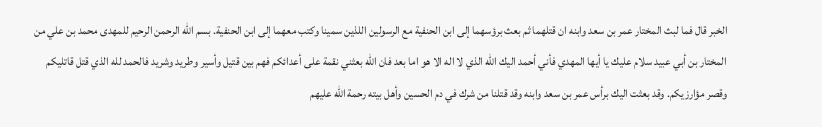الخبر قال فما لبث المختار عمر بن سعد وابنه ان قتلهما ثم بعث برؤسهما إلى ابن الحنفية مع الرسولين اللذين سمينا وكتب معهما إلى ابن الحنفية. بسم الله الرحمن الرحيم للمهدى محمد بن علي من المختار بن أبي عبيد سلام عليك يا أيها المهدي فأني أحمد اليك الله الذي لا اله الا هو اما بعد فان الله بعثني نقمة على أعدائكم فهم بين قتيل وأسير وطريد وشريد فالحمد لله الذي قتل قاتليكم وقصر مؤارزيكم. وقد بعثت اليك برأس عمر بن سعد وابنه وقد قتلنا من شرك في دم الحسين وأهل بيته رحمة الله عليهم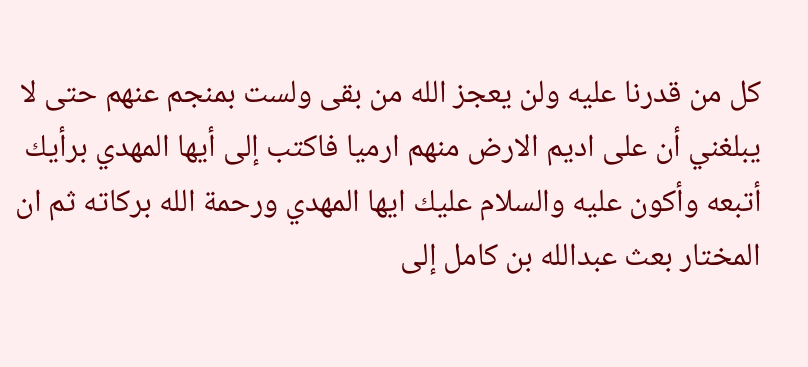كل من قدرنا عليه ولن يعجز الله من بقى ولست بمنجم عنهم حتى لا يبلغني أن على اديم الارض منهم ارميا فاكتب إلى أيها المهدي برأيك أتبعه وأكون عليه والسلام عليك ايها المهدي ورحمة الله بركاته ثم ان المختار بعث عبدالله بن كامل إلى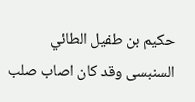حكيم بن طفيل الطائي السنبسى وقد كان اصاب صلب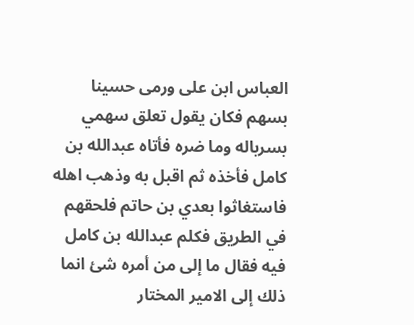العباس ابن على ورمى حسينا بسهم فكان يقول تعلق سهمي بسرباله وما ضره فأتاه عبدالله بن كامل فأخذه ثم اقبل به وذهب اهله فاستغاثوا بعدي بن حاتم فلحقهم في الطريق فكلم عبدالله بن كامل فيه فقال ما إلى من أمره شئ انما ذلك إلى الامير المختار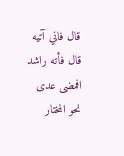قال فاني آتيه قال فأته راشد افمضى عدى نحو المختار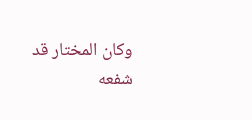وكان المختار قد شفعه